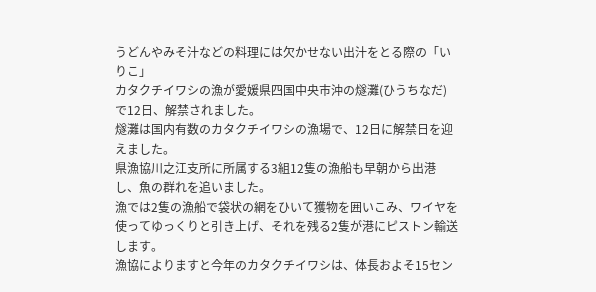うどんやみそ汁などの料理には欠かせない出汁をとる際の「いりこ」
カタクチイワシの漁が愛媛県四国中央市沖の燧灘(ひうちなだ)で12日、解禁されました。
燧灘は国内有数のカタクチイワシの漁場で、12日に解禁日を迎えました。
県漁協川之江支所に所属する3組12隻の漁船も早朝から出港し、魚の群れを追いました。
漁では2隻の漁船で袋状の網をひいて獲物を囲いこみ、ワイヤを使ってゆっくりと引き上げ、それを残る2隻が港にピストン輸送します。
漁協によりますと今年のカタクチイワシは、体長およそ15セン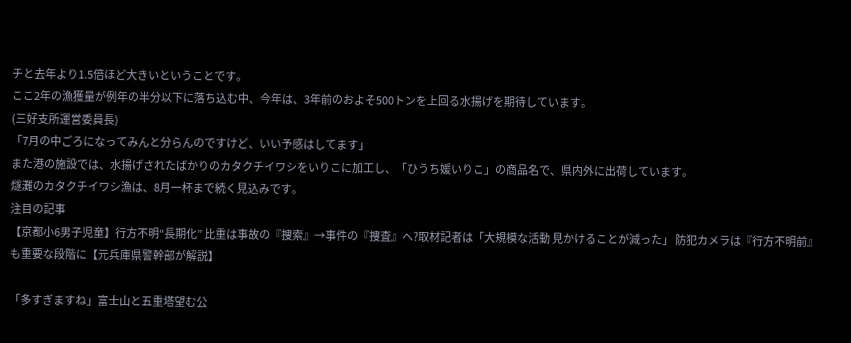チと去年より1.5倍ほど大きいということです。
ここ2年の漁獲量が例年の半分以下に落ち込む中、今年は、3年前のおよそ500トンを上回る水揚げを期待しています。
(三好支所運営委員長)
「7月の中ごろになってみんと分らんのですけど、いい予感はしてます」
また港の施設では、水揚げされたばかりのカタクチイワシをいりこに加工し、「ひうち媛いりこ」の商品名で、県内外に出荷しています。
燧灘のカタクチイワシ漁は、8月一杯まで続く見込みです。
注目の記事
【京都小6男子児童】行方不明“長期化” 比重は事故の『捜索』→事件の『捜査』へ?取材記者は「大規模な活動 見かけることが減った」 防犯カメラは『行方不明前』も重要な段階に【元兵庫県警幹部が解説】

「多すぎますね」富士山と五重塔望む公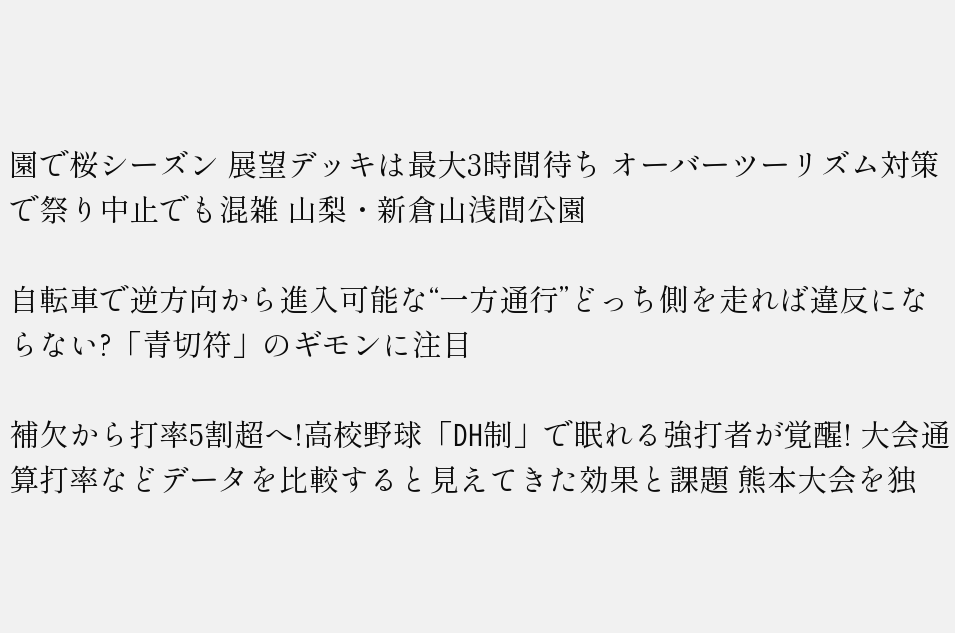園で桜シーズン 展望デッキは最大3時間待ち オーバーツーリズム対策で祭り中止でも混雑 山梨・新倉山浅間公園

自転車で逆方向から進入可能な“一方通行”どっち側を走れば違反にならない?「青切符」のギモンに注目

補欠から打率5割超へ!高校野球「DH制」で眠れる強打者が覚醒! 大会通算打率などデータを比較すると見えてきた効果と課題 熊本大会を独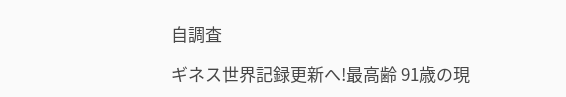自調査

ギネス世界記録更新へ!最高齢 91歳の現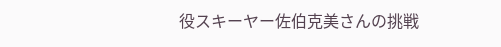役スキーヤー佐伯克美さんの挑戦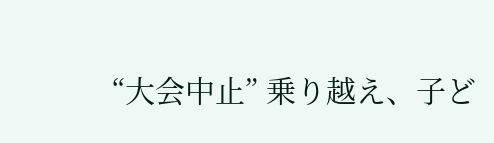“大会中止” 乗り越え、子ど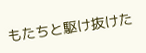もたちと駆け抜けた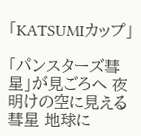「KATSUMIカップ」

「パンスターズ彗星」が見ごろへ 夜明けの空に見える彗星 地球に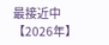最接近中【2026年】